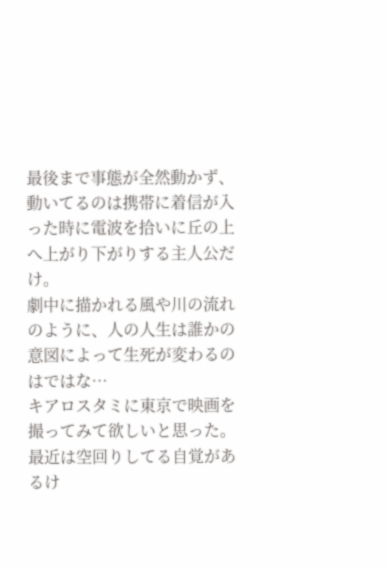最後まで事態が全然動かず、動いてるのは携帯に着信が入った時に電波を拾いに丘の上へ上がり下がりする主人公だけ。
劇中に描かれる風や川の流れのように、人の人生は誰かの意図によって生死が変わるのはではな…
キアロスタミに東京で映画を撮ってみて欲しいと思った。
最近は空回りしてる自覚があるけ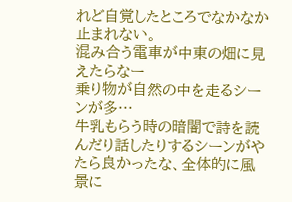れど自覚したところでなかなか止まれない。
混み合う電車が中東の畑に見えたらなー
乗り物が自然の中を走るシーンが多…
牛乳もらう時の暗闇で詩を読んだり話したりするシーンがやたら良かったな、全体的に風景に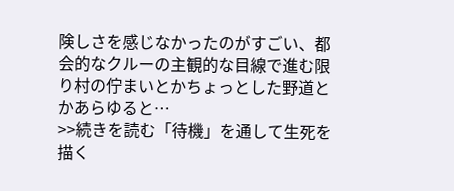険しさを感じなかったのがすごい、都会的なクルーの主観的な目線で進む限り村の佇まいとかちょっとした野道とかあらゆると…
>>続きを読む「待機」を通して生死を描く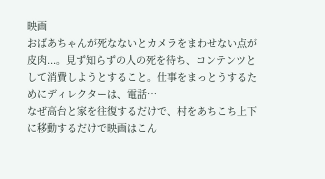映画
おばあちゃんが死なないとカメラをまわせない点が皮肉...。見ず知らずの人の死を待ち、コンテンツとして消費しようとすること。仕事をまっとうするためにディレクターは、電話…
なぜ高台と家を往復するだけで、村をあちこち上下に移動するだけで映画はこん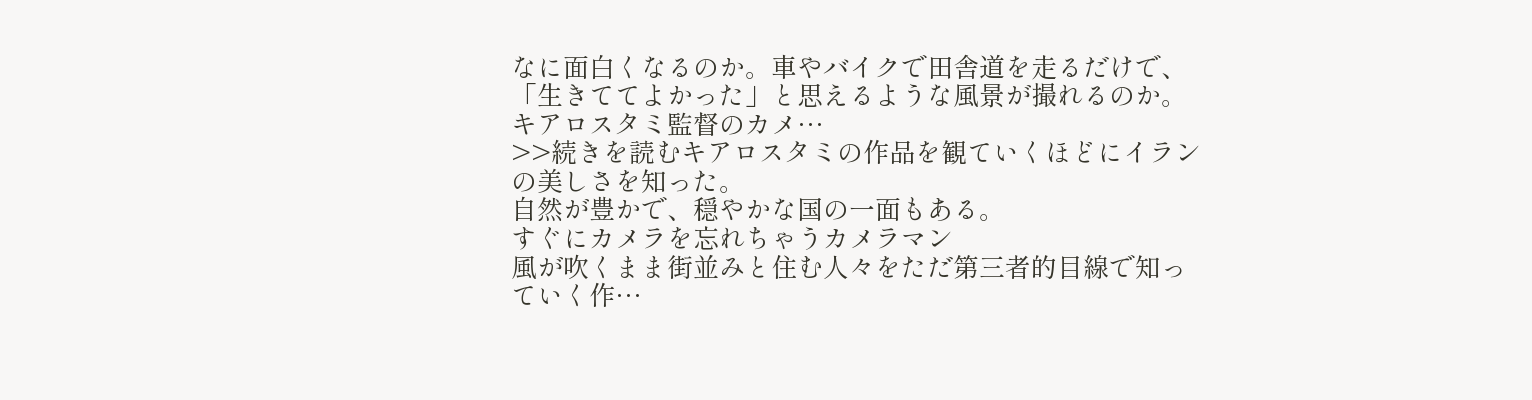なに面白くなるのか。車やバイクで田舎道を走るだけで、「生きててよかった」と思えるような風景が撮れるのか。キアロスタミ監督のカメ…
>>続きを読むキアロスタミの作品を観ていくほどにイランの美しさを知った。
自然が豊かで、穏やかな国の一面もある。
すぐにカメラを忘れちゃうカメラマン
風が吹くまま街並みと住む人々をただ第三者的目線で知っていく作…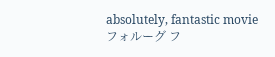absolutely, fantastic movie
フォルーグ フ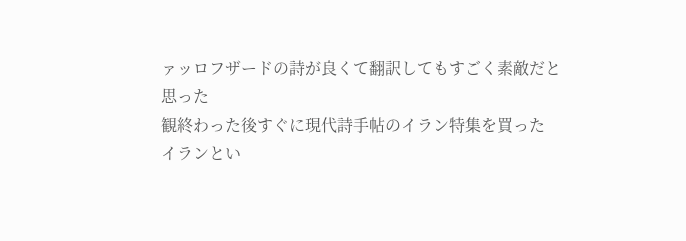ァッロフザードの詩が良くて翻訳してもすごく素敵だと思った
観終わった後すぐに現代詩手帖のイラン特集を買った
イランとい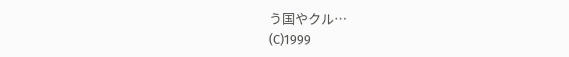う国やクル…
(C)1999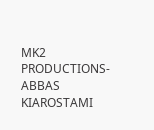MK2 PRODUCTIONS-ABBAS KIAROSTAMI